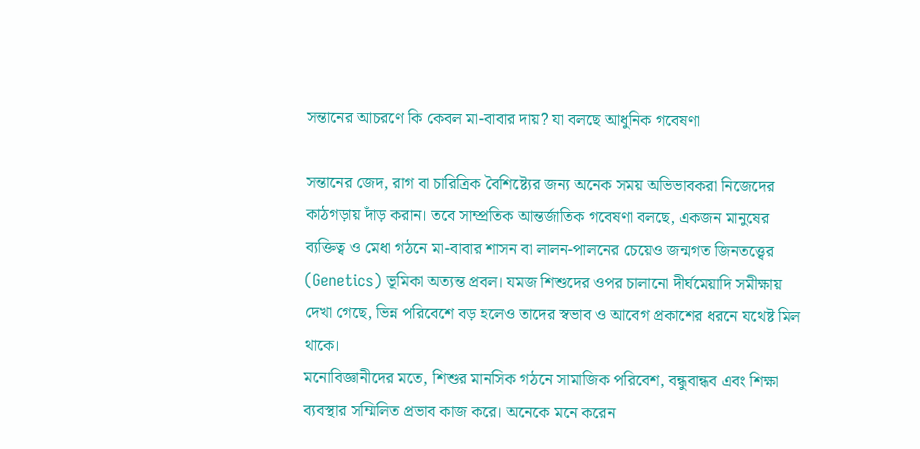সন্তানের আচরণে কি কেবল মা-বাবার দায়? যা বলছে আধুনিক গবেষণা

সন্তানের জেদ, রাগ বা চারিত্রিক বৈশিষ্ট্যের জন্য অনেক সময় অভিভাবকরা নিজেদের কাঠগড়ায় দাঁড় করান। তবে সাম্প্রতিক আন্তর্জাতিক গবেষণা বলছে, একজন মানুষের ব্যক্তিত্ব ও মেধা গঠনে মা-বাবার শাসন বা লালন-পালনের চেয়েও জন্মগত জিনতত্ত্বের (Genetics) ভূমিকা অত্যন্ত প্রবল। যমজ শিশুদের ওপর চালানো দীর্ঘমেয়াদি সমীক্ষায় দেখা গেছে, ভিন্ন পরিবেশে বড় হলেও তাদের স্বভাব ও আবেগ প্রকাশের ধরনে যথেষ্ট মিল থাকে।
মনোবিজ্ঞানীদের মতে, শিশুর মানসিক গঠনে সামাজিক পরিবেশ, বন্ধুবান্ধব এবং শিক্ষা ব্যবস্থার সম্মিলিত প্রভাব কাজ করে। অনেকে মনে করেন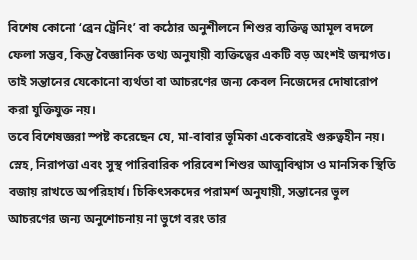বিশেষ কোনো ‘ব্রেন ট্রেনিং’ বা কঠোর অনুশীলনে শিশুর ব্যক্তিত্ব আমূল বদলে ফেলা সম্ভব, কিন্তু বৈজ্ঞানিক তথ্য অনুযায়ী ব্যক্তিত্বের একটি বড় অংশই জন্মগত। তাই সন্তানের যেকোনো ব্যর্থতা বা আচরণের জন্য কেবল নিজেদের দোষারোপ করা যুক্তিযুক্ত নয়।
তবে বিশেষজ্ঞরা স্পষ্ট করেছেন যে, মা-বাবার ভূমিকা একেবারেই গুরুত্বহীন নয়। স্নেহ, নিরাপত্তা এবং সুস্থ পারিবারিক পরিবেশ শিশুর আত্মবিশ্বাস ও মানসিক স্থিতি বজায় রাখতে অপরিহার্য। চিকিৎসকদের পরামর্শ অনুযায়ী, সন্তানের ভুল আচরণের জন্য অনুশোচনায় না ভুগে বরং তার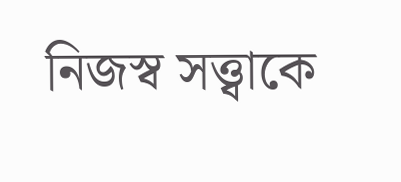নিজস্ব সত্ত্বাকে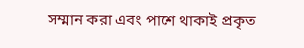সম্মান করা এবং পাশে থাকাই প্রকৃত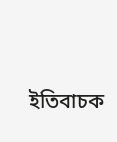ইতিবাচক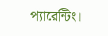প্যারেন্টিং।